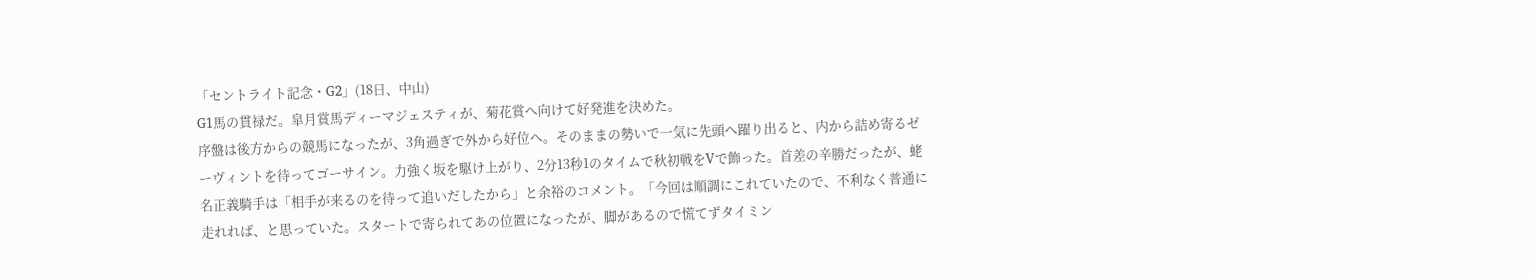「セントライト記念・G2」(18日、中山)
G1馬の貫禄だ。皐月賞馬ディーマジェスティが、菊花賞へ向けて好発進を決めた。
序盤は後方からの競馬になったが、3角過ぎで外から好位へ。そのままの勢いで一気に先頭へ躍り出ると、内から詰め寄るゼーヴィントを待ってゴーサイン。力強く坂を駆け上がり、2分13秒1のタイムで秋初戦をVで飾った。首差の辛勝だったが、蛯名正義騎手は「相手が来るのを待って追いだしたから」と余裕のコメント。「今回は順調にこれていたので、不利なく普通に走れれば、と思っていた。スタートで寄られてあの位置になったが、脚があるので慌てずタイミン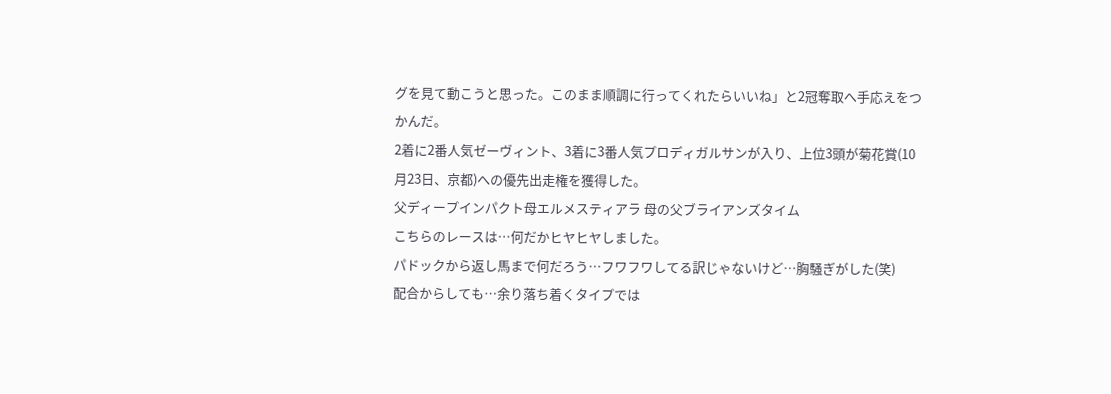グを見て動こうと思った。このまま順調に行ってくれたらいいね」と2冠奪取へ手応えをつかんだ。
2着に2番人気ゼーヴィント、3着に3番人気プロディガルサンが入り、上位3頭が菊花賞(10月23日、京都)への優先出走権を獲得した。
父ディープインパクト母エルメスティアラ 母の父ブライアンズタイム
こちらのレースは…何だかヒヤヒヤしました。
パドックから返し馬まで何だろう…フワフワしてる訳じゃないけど…胸騒ぎがした(笑)
配合からしても…余り落ち着くタイプでは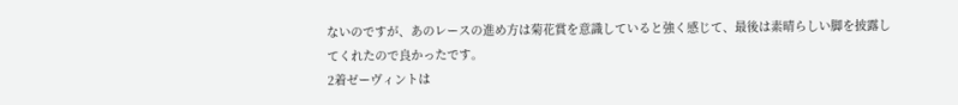ないのですが、あのレースの進め方は菊花賞を意識していると強く感じて、最後は素晴らしい脚を披露してくれたので良かったです。
2着ゼーヴィントは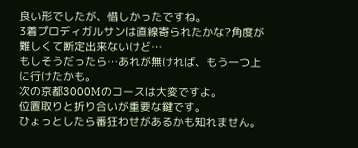良い形でしたが、惜しかったですね。
3着プロディガルサンは直線寄られたかな?角度が難しくて断定出来ないけど…
もしそうだったら…あれが無ければ、もう一つ上に行けたかも。
次の京都3000Mのコースは大変ですよ。
位置取りと折り合いが重要な鍵です。
ひょっとしたら番狂わせがあるかも知れません。